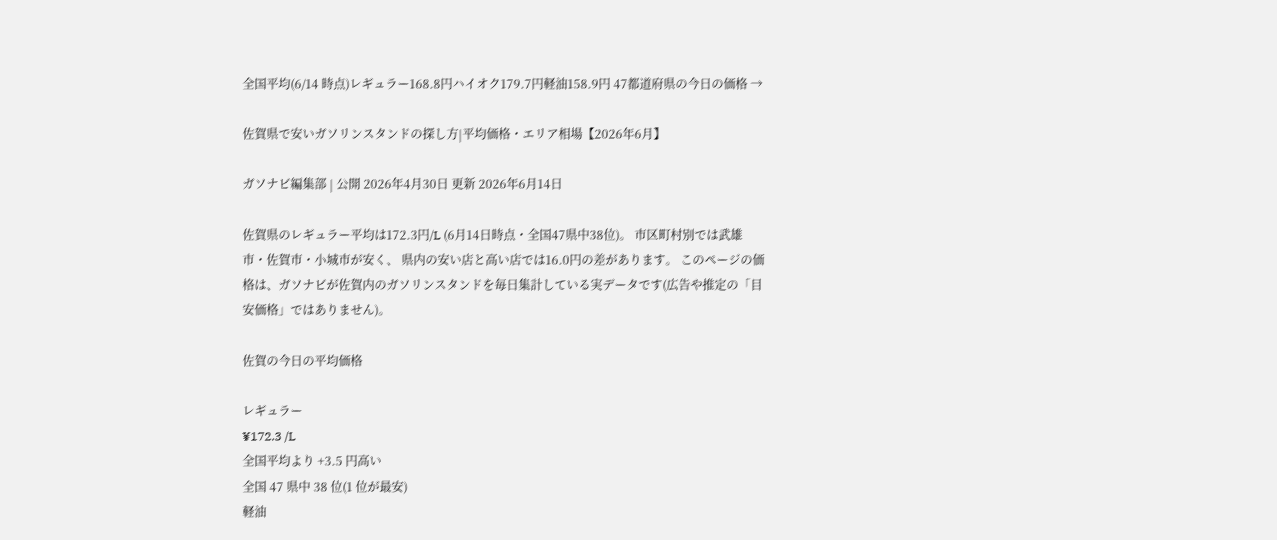全国平均(6/14 時点)レギュラー168.8円ハイオク179.7円軽油158.9円 47都道府県の今日の価格 →

佐賀県で安いガソリンスタンドの探し方|平均価格・エリア相場【2026年6月】

ガソナビ編集部 | 公開 2026年4月30日 更新 2026年6月14日

佐賀県のレギュラー平均は172.3円/L (6月14日時点・全国47県中38位)。 市区町村別では武雄市・佐賀市・小城市が安く、 県内の安い店と高い店では16.0円の差があります。 このページの価格は、ガソナビが佐賀内のガソリンスタンドを毎日集計している実データです(広告や推定の「目安価格」ではありません)。

佐賀の今日の平均価格

レギュラー
¥172.3 /L
全国平均より +3.5 円高い
全国 47 県中 38 位(1 位が最安)
軽油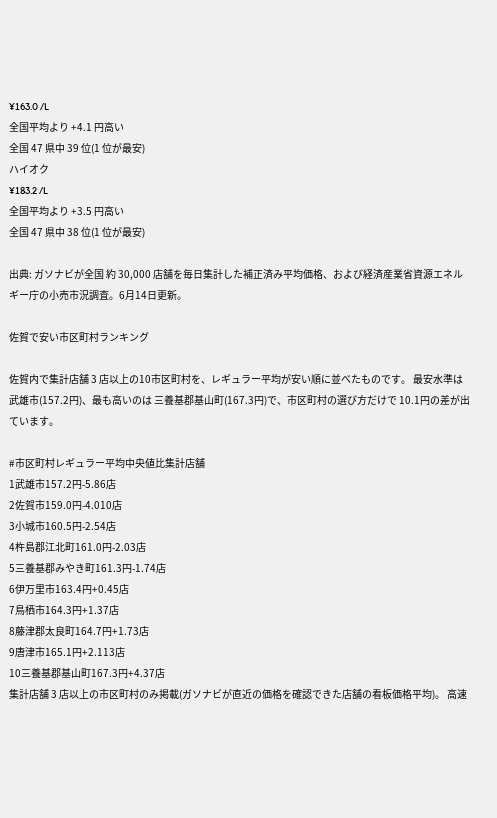¥163.0 /L
全国平均より +4.1 円高い
全国 47 県中 39 位(1 位が最安)
ハイオク
¥183.2 /L
全国平均より +3.5 円高い
全国 47 県中 38 位(1 位が最安)

出典: ガソナビが全国 約 30,000 店舗を毎日集計した補正済み平均価格、および経済産業省資源エネルギー庁の小売市況調査。6月14日更新。

佐賀で安い市区町村ランキング

佐賀内で集計店舗 3 店以上の10市区町村を、レギュラー平均が安い順に並べたものです。 最安水準は武雄市(157.2円)、最も高いのは 三養基郡基山町(167.3円)で、市区町村の選び方だけで 10.1円の差が出ています。

#市区町村レギュラー平均中央値比集計店舗
1武雄市157.2円-5.86店
2佐賀市159.0円-4.010店
3小城市160.5円-2.54店
4杵島郡江北町161.0円-2.03店
5三養基郡みやき町161.3円-1.74店
6伊万里市163.4円+0.45店
7鳥栖市164.3円+1.37店
8藤津郡太良町164.7円+1.73店
9唐津市165.1円+2.113店
10三養基郡基山町167.3円+4.37店
集計店舗 3 店以上の市区町村のみ掲載(ガソナビが直近の価格を確認できた店舗の看板価格平均)。 高速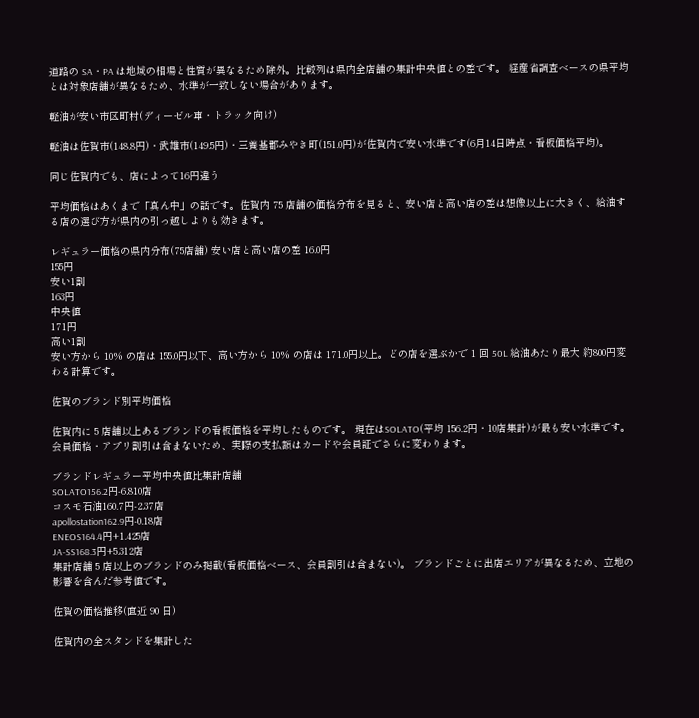道路の SA・PA は地域の相場と性質が異なるため除外。比較列は県内全店舗の集計中央値との差です。 経産省調査ベースの県平均とは対象店舗が異なるため、水準が一致しない場合があります。

軽油が安い市区町村(ディーゼル車・トラック向け)

軽油は佐賀市(148.8円)・武雄市(149.5円)・三養基郡みやき町(151.0円)が佐賀内で安い水準です(6月14日時点・看板価格平均)。

同じ佐賀内でも、店によって16円違う

平均価格はあくまで「真ん中」の話です。佐賀内 75 店舗の価格分布を見ると、安い店と高い店の差は想像以上に大きく、給油する店の選び方が県内の引っ越しよりも効きます。

レギュラー価格の県内分布(75店舗) 安い店と高い店の差 16.0円
155円
安い1割
163円
中央値
171円
高い1割
安い方から 10% の店は 155.0円以下、高い方から 10% の店は 171.0円以上。どの店を選ぶかで 1 回 50L 給油あたり最大 約800円変わる計算です。

佐賀のブランド別平均価格

佐賀内に 5 店舗以上あるブランドの看板価格を平均したものです。 現在はSOLATO(平均 156.2円・10店集計)が最も安い水準です。 会員価格・アプリ割引は含まないため、実際の支払額はカードや会員証でさらに変わります。

ブランドレギュラー平均中央値比集計店舗
SOLATO156.2円-6.810店
コスモ石油160.7円-2.37店
apollostation162.9円-0.18店
ENEOS164.4円+1.425店
JA-SS168.3円+5.312店
集計店舗 5 店以上のブランドのみ掲載(看板価格ベース、会員割引は含まない)。 ブランドごとに出店エリアが異なるため、立地の影響を含んだ参考値です。

佐賀の価格推移(直近 90 日)

佐賀内の全スタンドを集計した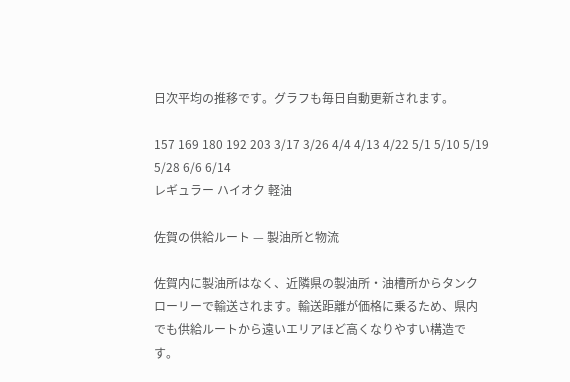日次平均の推移です。グラフも毎日自動更新されます。

157 169 180 192 203 3/17 3/26 4/4 4/13 4/22 5/1 5/10 5/19 5/28 6/6 6/14
レギュラー ハイオク 軽油

佐賀の供給ルート — 製油所と物流

佐賀内に製油所はなく、近隣県の製油所・油槽所からタンクローリーで輸送されます。輸送距離が価格に乗るため、県内でも供給ルートから遠いエリアほど高くなりやすい構造です。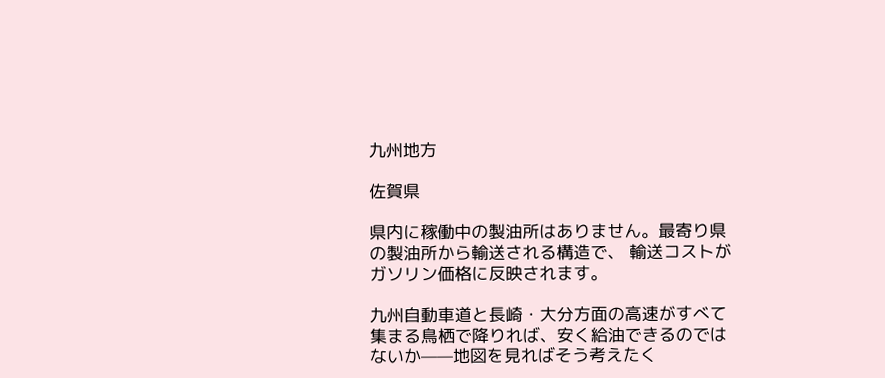九州地方

佐賀県

県内に稼働中の製油所はありません。最寄り県の製油所から輸送される構造で、 輸送コストがガソリン価格に反映されます。

九州自動車道と長崎・大分方面の高速がすべて集まる鳥栖で降りれば、安く給油できるのではないか——地図を見ればそう考えたく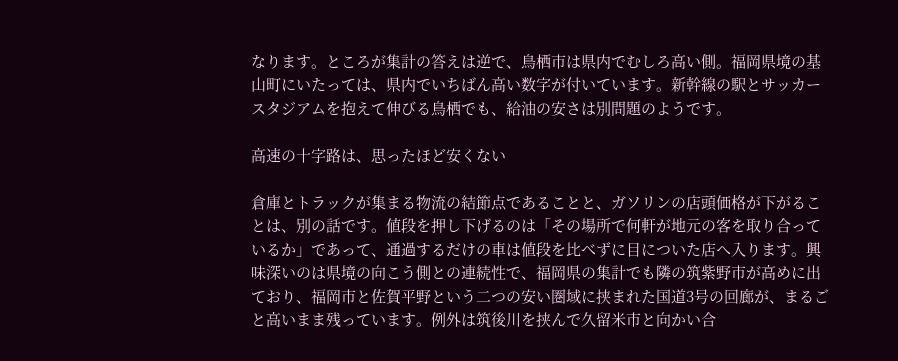なります。ところが集計の答えは逆で、鳥栖市は県内でむしろ高い側。福岡県境の基山町にいたっては、県内でいちばん高い数字が付いています。新幹線の駅とサッカースタジアムを抱えて伸びる鳥栖でも、給油の安さは別問題のようです。

高速の十字路は、思ったほど安くない

倉庫とトラックが集まる物流の結節点であることと、ガソリンの店頭価格が下がることは、別の話です。値段を押し下げるのは「その場所で何軒が地元の客を取り合っているか」であって、通過するだけの車は値段を比べずに目についた店へ入ります。興味深いのは県境の向こう側との連続性で、福岡県の集計でも隣の筑紫野市が高めに出ており、福岡市と佐賀平野という二つの安い圏域に挟まれた国道3号の回廊が、まるごと高いまま残っています。例外は筑後川を挟んで久留米市と向かい合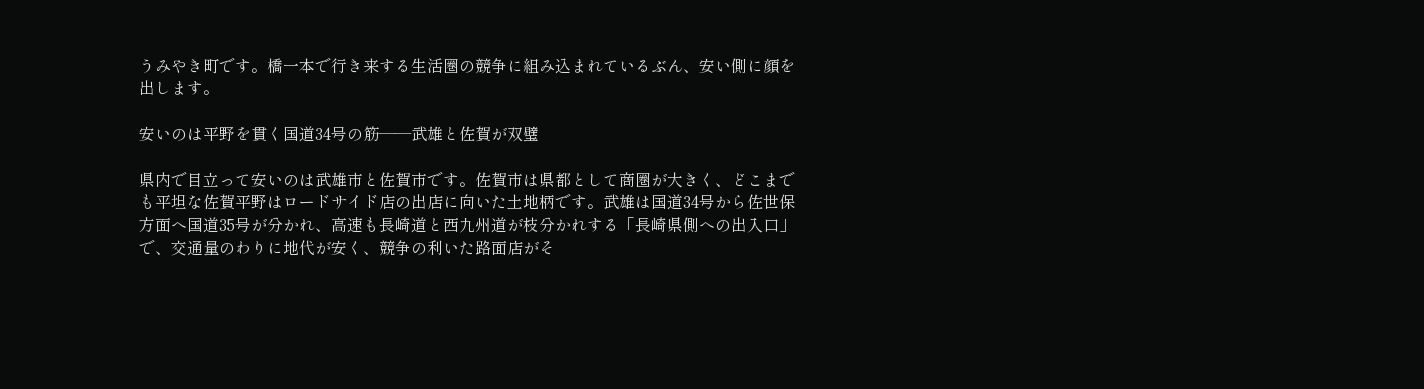うみやき町です。橋一本で行き来する生活圏の競争に組み込まれているぶん、安い側に顔を出します。

安いのは平野を貫く国道34号の筋——武雄と佐賀が双璧

県内で目立って安いのは武雄市と佐賀市です。佐賀市は県都として商圏が大きく、どこまでも平坦な佐賀平野はロードサイド店の出店に向いた土地柄です。武雄は国道34号から佐世保方面へ国道35号が分かれ、高速も長崎道と西九州道が枝分かれする「長崎県側への出入口」で、交通量のわりに地代が安く、競争の利いた路面店がそ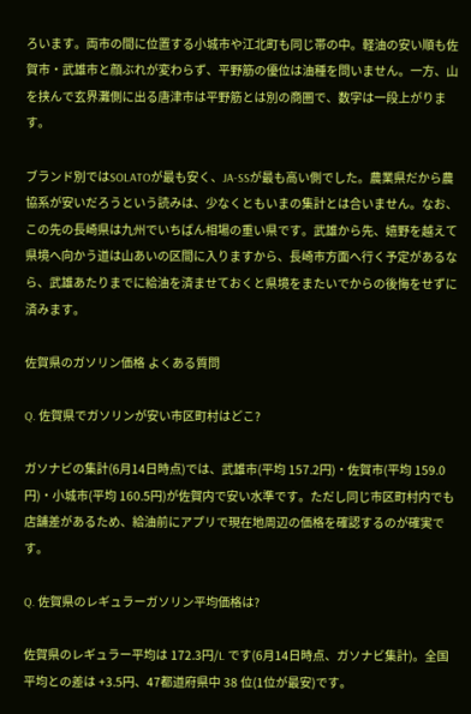ろいます。両市の間に位置する小城市や江北町も同じ帯の中。軽油の安い順も佐賀市・武雄市と顔ぶれが変わらず、平野筋の優位は油種を問いません。一方、山を挟んで玄界灘側に出る唐津市は平野筋とは別の商圏で、数字は一段上がります。

ブランド別ではSOLATOが最も安く、JA-SSが最も高い側でした。農業県だから農協系が安いだろうという読みは、少なくともいまの集計とは合いません。なお、この先の長崎県は九州でいちばん相場の重い県です。武雄から先、嬉野を越えて県境へ向かう道は山あいの区間に入りますから、長崎市方面へ行く予定があるなら、武雄あたりまでに給油を済ませておくと県境をまたいでからの後悔をせずに済みます。

佐賀県のガソリン価格 よくある質問

Q. 佐賀県でガソリンが安い市区町村はどこ?

ガソナビの集計(6月14日時点)では、武雄市(平均 157.2円)・佐賀市(平均 159.0円)・小城市(平均 160.5円)が佐賀内で安い水準です。ただし同じ市区町村内でも店舗差があるため、給油前にアプリで現在地周辺の価格を確認するのが確実です。

Q. 佐賀県のレギュラーガソリン平均価格は?

佐賀県のレギュラー平均は 172.3円/L です(6月14日時点、ガソナビ集計)。全国平均との差は +3.5円、47都道府県中 38 位(1位が最安)です。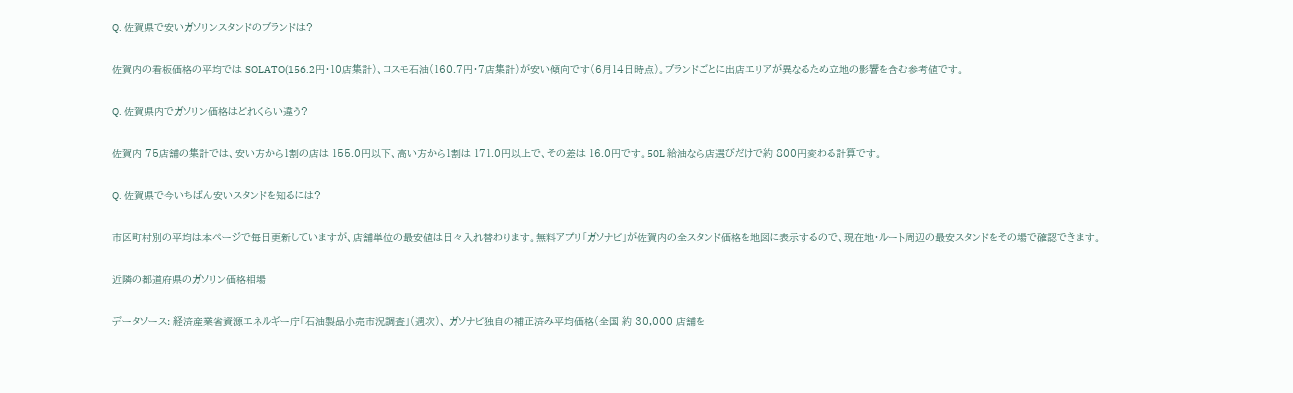Q. 佐賀県で安いガソリンスタンドのブランドは?

佐賀内の看板価格の平均では SOLATO(156.2円・10店集計)、コスモ石油(160.7円・7店集計)が安い傾向です(6月14日時点)。ブランドごとに出店エリアが異なるため立地の影響を含む参考値です。

Q. 佐賀県内でガソリン価格はどれくらい違う?

佐賀内 75店舗の集計では、安い方から1割の店は 155.0円以下、高い方から1割は 171.0円以上で、その差は 16.0円です。50L 給油なら店選びだけで約 800円変わる計算です。

Q. 佐賀県で今いちばん安いスタンドを知るには?

市区町村別の平均は本ページで毎日更新していますが、店舗単位の最安値は日々入れ替わります。無料アプリ「ガソナビ」が佐賀内の全スタンド価格を地図に表示するので、現在地・ルート周辺の最安スタンドをその場で確認できます。

近隣の都道府県のガソリン価格相場

データソース: 経済産業省資源エネルギー庁「石油製品小売市況調査」(週次)、 ガソナビ独自の補正済み平均価格(全国 約 30,000 店舗を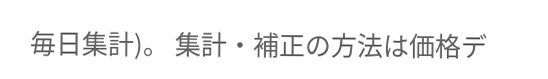毎日集計)。 集計・補正の方法は価格デ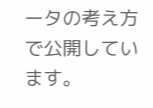ータの考え方で公開しています。